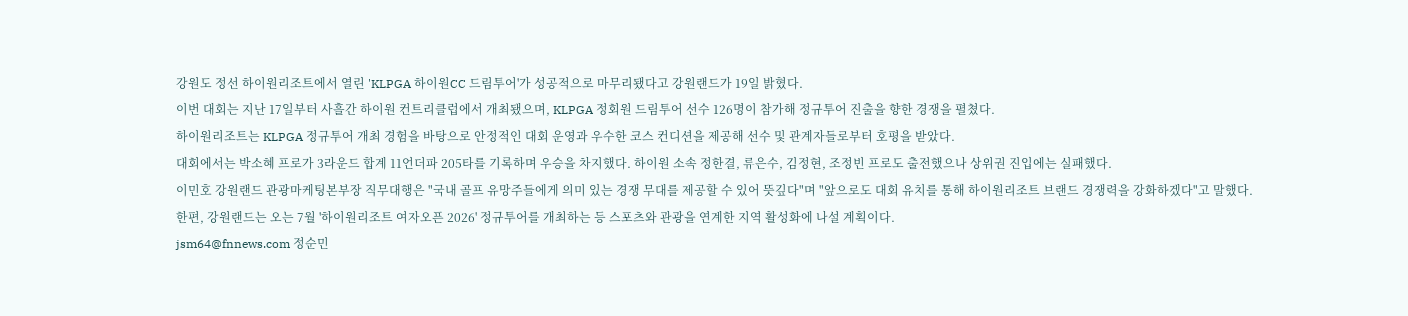강원도 정선 하이원리조트에서 열린 'KLPGA 하이원CC 드림투어'가 성공적으로 마무리됐다고 강원랜드가 19일 밝혔다.
이번 대회는 지난 17일부터 사흘간 하이원 컨트리클럽에서 개최됐으며, KLPGA 정회원 드림투어 선수 126명이 참가해 정규투어 진출을 향한 경쟁을 펼쳤다.
하이원리조트는 KLPGA 정규투어 개최 경험을 바탕으로 안정적인 대회 운영과 우수한 코스 컨디션을 제공해 선수 및 관계자들로부터 호평을 받았다.
대회에서는 박소혜 프로가 3라운드 합계 11언더파 205타를 기록하며 우승을 차지했다. 하이원 소속 정한결, 류은수, 김정현, 조정빈 프로도 출전했으나 상위권 진입에는 실패했다.
이민호 강원랜드 관광마케팅본부장 직무대행은 "국내 골프 유망주들에게 의미 있는 경쟁 무대를 제공할 수 있어 뜻깊다"며 "앞으로도 대회 유치를 통해 하이원리조트 브랜드 경쟁력을 강화하겠다"고 말했다.
한편, 강원랜드는 오는 7월 '하이원리조트 여자오픈 2026' 정규투어를 개최하는 등 스포츠와 관광을 연계한 지역 활성화에 나설 계획이다.
jsm64@fnnews.com 정순민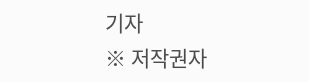기자
※ 저작권자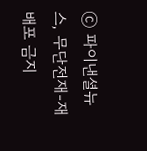ⓒ 파이낸셜뉴스, 무단전재-재배포 금지